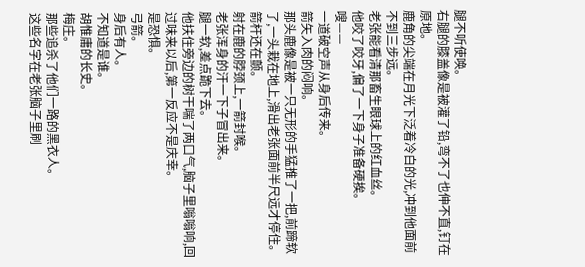腿不听使唤。
右腿的膝盖像是被灌了铅,弯不了也伸不直,钉在原地。
鹿角的尖端在月光下泛着冷白的光,冲到他面前不到三步远。
老张能看清那畜生眼球上的红血丝。
他咬了咬牙,偏了一下身子准备硬挨。
嗖——
一道破空声从身后传来。
箭矢入肉的闷响。
那头鹿像是被一只无形的手猛推了一把,前蹄软了,一头栽在地上,滑出老张面前半尺远才停住。
箭杆还在颤。
射在鹿的脖颈上,一箭封喉。
老张浑身的汗一下子冒出来。
腿一软,差点跪下去。
他扶住旁边的树干喘了两口气,脑子里嗡嗡响,回过味来以后,第一反应不是庆幸。
是恐惧。
弓箭。
身后有人。
不知道是谁。
胡惟庸的长史。
梅庄。
那些追杀了他们一路的黑衣人。
这些名字在老张脑子里刷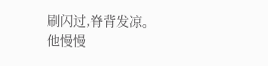刷闪过,脊背发凉。
他慢慢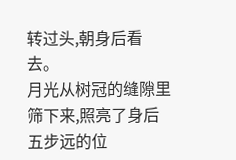转过头,朝身后看去。
月光从树冠的缝隙里筛下来,照亮了身后五步远的位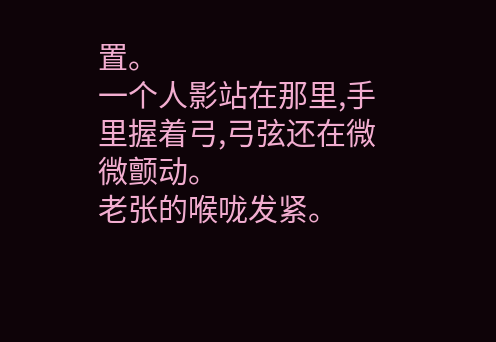置。
一个人影站在那里,手里握着弓,弓弦还在微微颤动。
老张的喉咙发紧。